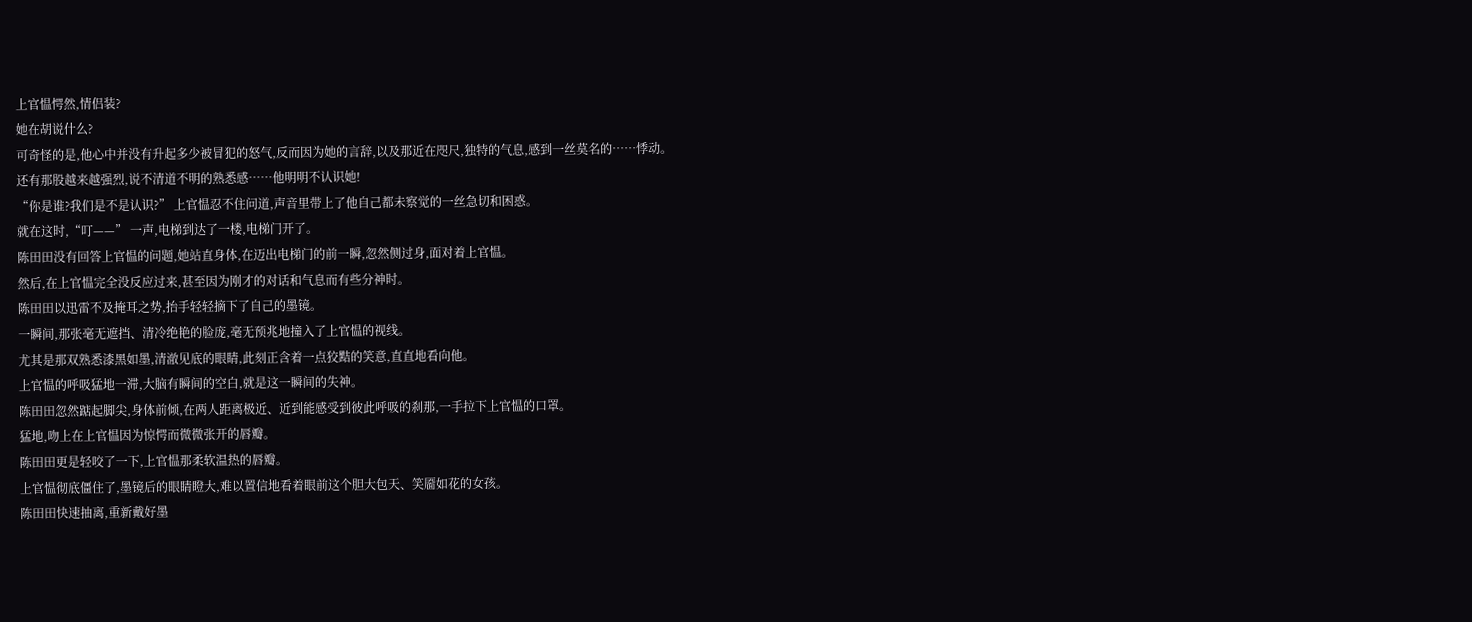上官愠愕然,情侣装?
她在胡说什么?
可奇怪的是,他心中并没有升起多少被冒犯的怒气,反而因为她的言辞,以及那近在咫尺,独特的气息,感到一丝莫名的……悸动。
还有那股越来越强烈,说不清道不明的熟悉感……他明明不认识她!
“你是谁?我们是不是认识?” 上官愠忍不住问道,声音里带上了他自己都未察觉的一丝急切和困惑。
就在这时,“叮——” 一声,电梯到达了一楼,电梯门开了。
陈田田没有回答上官愠的问题,她站直身体,在迈出电梯门的前一瞬,忽然侧过身,面对着上官愠。
然后,在上官愠完全没反应过来,甚至因为刚才的对话和气息而有些分神时。
陈田田以迅雷不及掩耳之势,抬手轻轻摘下了自己的墨镜。
一瞬间,那张毫无遮挡、清冷绝艳的脸庞,毫无预兆地撞入了上官愠的视线。
尤其是那双熟悉漆黑如墨,清澈见底的眼睛,此刻正含着一点狡黠的笑意,直直地看向他。
上官愠的呼吸猛地一滞,大脑有瞬间的空白,就是这一瞬间的失神。
陈田田忽然踮起脚尖,身体前倾,在两人距离极近、近到能感受到彼此呼吸的刹那,一手拉下上官愠的口罩。
猛地,吻上在上官愠因为惊愕而微微张开的唇瓣。
陈田田更是轻咬了一下,上官愠那柔软温热的唇瓣。
上官愠彻底僵住了,墨镜后的眼睛瞪大,难以置信地看着眼前这个胆大包天、笑靥如花的女孩。
陈田田快速抽离,重新戴好墨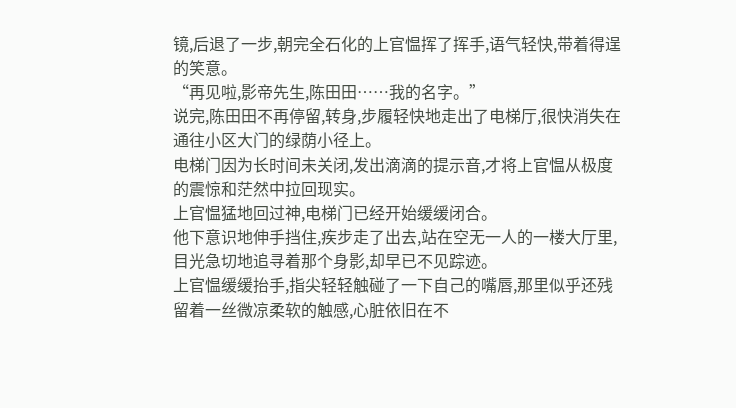镜,后退了一步,朝完全石化的上官愠挥了挥手,语气轻快,带着得逞的笑意。
“再见啦,影帝先生,陈田田……我的名字。”
说完,陈田田不再停留,转身,步履轻快地走出了电梯厅,很快消失在通往小区大门的绿荫小径上。
电梯门因为长时间未关闭,发出滴滴的提示音,才将上官愠从极度的震惊和茫然中拉回现实。
上官愠猛地回过神,电梯门已经开始缓缓闭合。
他下意识地伸手挡住,疾步走了出去,站在空无一人的一楼大厅里,目光急切地追寻着那个身影,却早已不见踪迹。
上官愠缓缓抬手,指尖轻轻触碰了一下自己的嘴唇,那里似乎还残留着一丝微凉柔软的触感,心脏依旧在不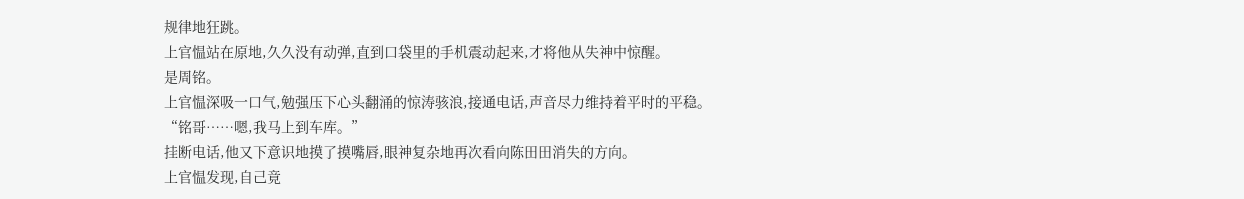规律地狂跳。
上官愠站在原地,久久没有动弹,直到口袋里的手机震动起来,才将他从失神中惊醒。
是周铭。
上官愠深吸一口气,勉强压下心头翻涌的惊涛骇浪,接通电话,声音尽力维持着平时的平稳。
“铭哥……嗯,我马上到车库。”
挂断电话,他又下意识地摸了摸嘴唇,眼神复杂地再次看向陈田田消失的方向。
上官愠发现,自己竟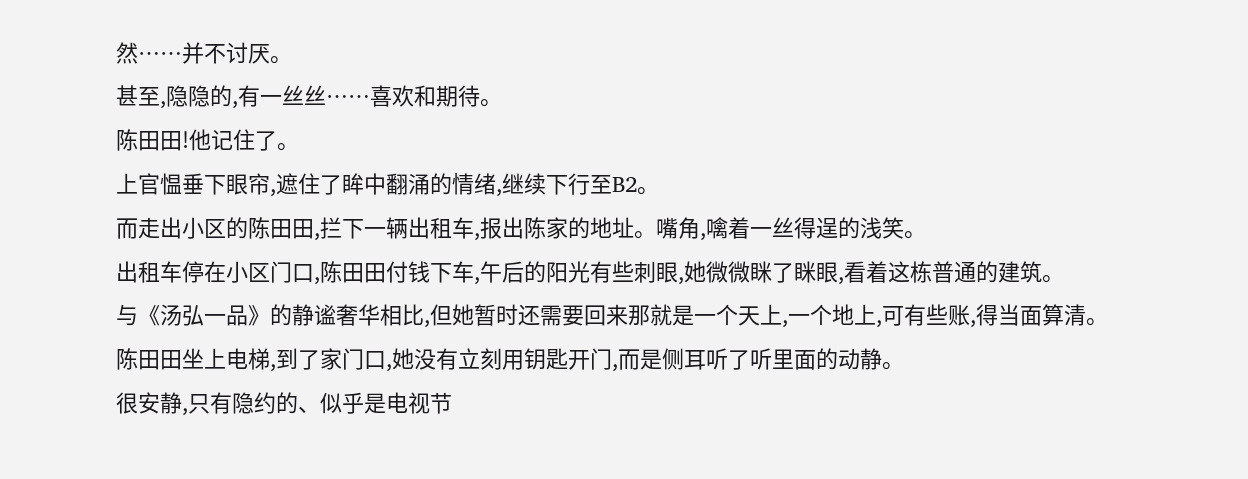然……并不讨厌。
甚至,隐隐的,有一丝丝……喜欢和期待。
陈田田!他记住了。
上官愠垂下眼帘,遮住了眸中翻涌的情绪,继续下行至B2。
而走出小区的陈田田,拦下一辆出租车,报出陈家的地址。嘴角,噙着一丝得逞的浅笑。
出租车停在小区门口,陈田田付钱下车,午后的阳光有些刺眼,她微微眯了眯眼,看着这栋普通的建筑。
与《汤弘一品》的静谧奢华相比,但她暂时还需要回来那就是一个天上,一个地上,可有些账,得当面算清。
陈田田坐上电梯,到了家门口,她没有立刻用钥匙开门,而是侧耳听了听里面的动静。
很安静,只有隐约的、似乎是电视节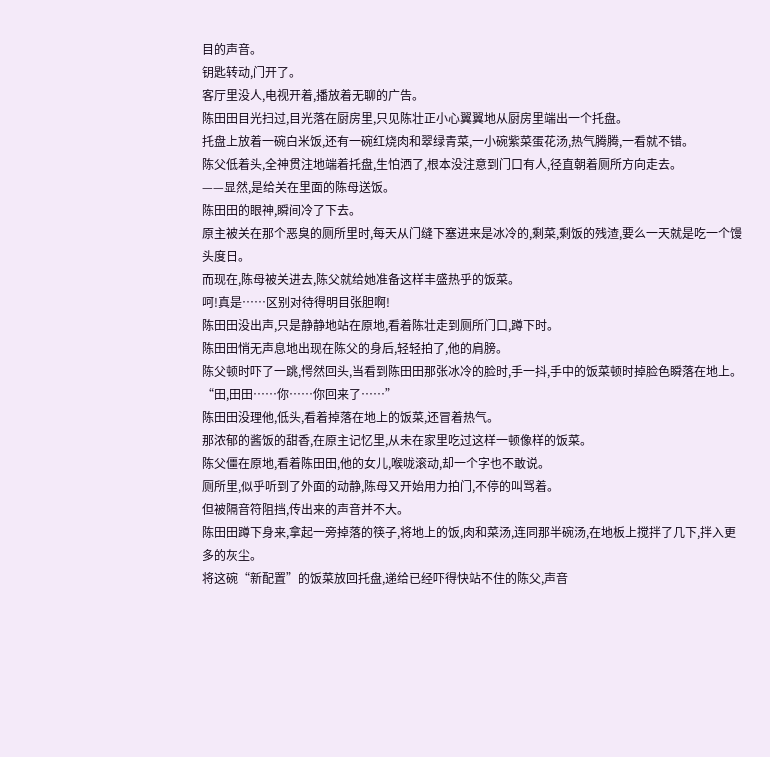目的声音。
钥匙转动,门开了。
客厅里没人,电视开着,播放着无聊的广告。
陈田田目光扫过,目光落在厨房里,只见陈壮正小心翼翼地从厨房里端出一个托盘。
托盘上放着一碗白米饭,还有一碗红烧肉和翠绿青菜,一小碗紫菜蛋花汤,热气腾腾,一看就不错。
陈父低着头,全神贯注地端着托盘,生怕洒了,根本没注意到门口有人,径直朝着厕所方向走去。
——显然,是给关在里面的陈母送饭。
陈田田的眼神,瞬间冷了下去。
原主被关在那个恶臭的厕所里时,每天从门缝下塞进来是冰冷的,剩菜,剩饭的残渣,要么一天就是吃一个馒头度日。
而现在,陈母被关进去,陈父就给她准备这样丰盛热乎的饭菜。
呵!真是……区别对待得明目张胆啊!
陈田田没出声,只是静静地站在原地,看着陈壮走到厕所门口,蹲下时。
陈田田悄无声息地出现在陈父的身后,轻轻拍了,他的肩膀。
陈父顿时吓了一跳,愕然回头,当看到陈田田那张冰冷的脸时,手一抖,手中的饭菜顿时掉脸色瞬落在地上。
“田,田田……你……你回来了……”
陈田田没理他,低头,看着掉落在地上的饭菜,还冒着热气。
那浓郁的酱饭的甜香,在原主记忆里,从未在家里吃过这样一顿像样的饭菜。
陈父僵在原地,看着陈田田,他的女儿,喉咙滚动,却一个字也不敢说。
厕所里,似乎听到了外面的动静,陈母又开始用力拍门,不停的叫骂着。
但被隔音符阻挡,传出来的声音并不大。
陈田田蹲下身来,拿起一旁掉落的筷子,将地上的饭,肉和菜汤,连同那半碗汤,在地板上搅拌了几下,拌入更多的灰尘。
将这碗“新配置”的饭菜放回托盘,递给已经吓得快站不住的陈父,声音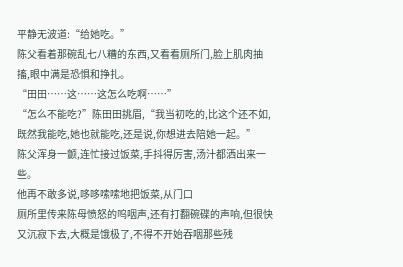平静无波道:“给她吃。”
陈父看着那碗乱七八糟的东西,又看看厕所门,脸上肌肉抽搐,眼中满是恐惧和挣扎。
“田田……这……这怎么吃啊……”
“怎么不能吃?”陈田田挑眉,“我当初吃的,比这个还不如,既然我能吃,她也就能吃,还是说,你想进去陪她一起。”
陈父浑身一颤,连忙接过饭菜,手抖得厉害,汤汁都洒出来一些。
他再不敢多说,哆哆嗦嗦地把饭菜,从门口
厕所里传来陈母愤怒的呜咽声,还有打翻碗碟的声响,但很快又沉寂下去,大概是饿极了,不得不开始吞咽那些残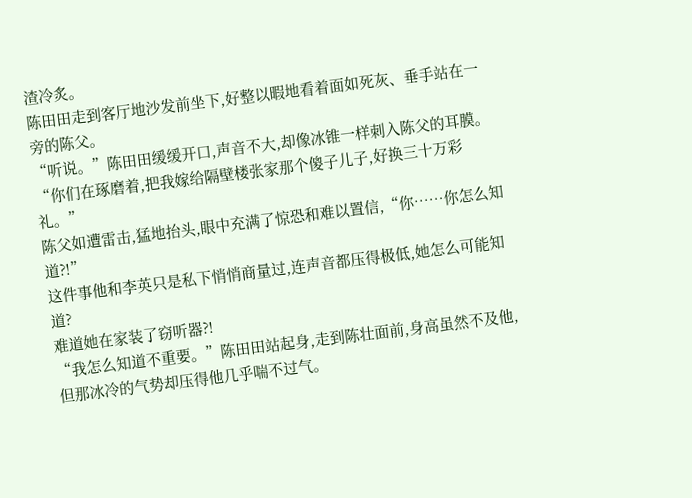渣冷炙。
陈田田走到客厅地沙发前坐下,好整以暇地看着面如死灰、垂手站在一旁的陈父。
“听说。”陈田田缓缓开口,声音不大,却像冰锥一样刺入陈父的耳膜。
“你们在琢磨着,把我嫁给隔壁楼张家那个傻子儿子,好换三十万彩礼。”
陈父如遭雷击,猛地抬头,眼中充满了惊恐和难以置信,“你……你怎么知道?!”
这件事他和李英只是私下悄悄商量过,连声音都压得极低,她怎么可能知道?
难道她在家装了窃听器?!
“我怎么知道不重要。”陈田田站起身,走到陈壮面前,身高虽然不及他,但那冰冷的气势却压得他几乎喘不过气。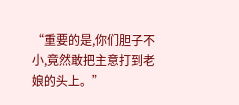“重要的是,你们胆子不小,竟然敢把主意打到老娘的头上。”